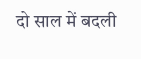दो साल में बदली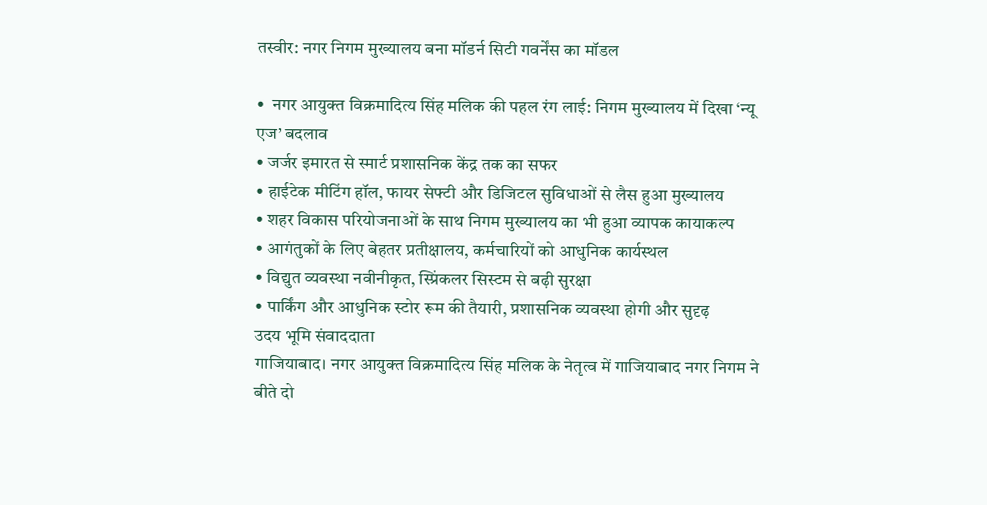तस्वीर: नगर निगम मुख्यालय बना मॉडर्न सिटी गवर्नेंस का मॉडल

•  नगर आयुक्त विक्रमादित्य सिंह मलिक की पहल रंग लाई: निगम मुख्यालय में दिखा ‘न्यू एज’ बदलाव
• जर्जर इमारत से स्मार्ट प्रशासनिक केंद्र तक का सफर
• हाईटेक मीटिंग हॉल, फायर सेफ्टी और डिजिटल सुविधाओं से लैस हुआ मुख्यालय
• शहर विकास परियोजनाओं के साथ निगम मुख्यालय का भी हुआ व्यापक कायाकल्प
• आगंतुकों के लिए बेहतर प्रतीक्षालय, कर्मचारियों को आधुनिक कार्यस्थल
• विद्युत व्यवस्था नवीनीकृत, स्प्रिंकलर सिस्टम से बढ़ी सुरक्षा
• पार्किंग और आधुनिक स्टोर रूम की तैयारी, प्रशासनिक व्यवस्था होगी और सुदृढ़
उदय भूमि संवाददाता
गाजियाबाद। नगर आयुक्त विक्रमादित्य सिंह मलिक के नेतृत्व में गाजियाबाद नगर निगम ने बीते दो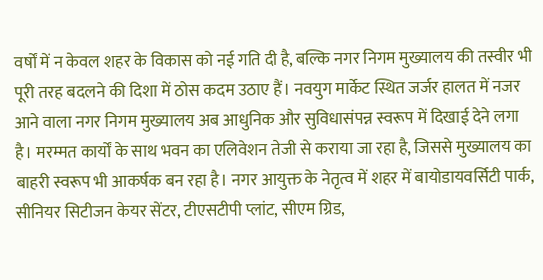वर्षों में न केवल शहर के विकास को नई गति दी है, बल्कि नगर निगम मुख्यालय की तस्वीर भी पूरी तरह बदलने की दिशा में ठोस कदम उठाए हैं। नवयुग मार्केट स्थित जर्जर हालत में नजर आने वाला नगर निगम मुख्यालय अब आधुनिक और सुविधासंपन्न स्वरूप में दिखाई देने लगा है। मरम्मत कार्यों के साथ भवन का एलिवेशन तेजी से कराया जा रहा है, जिससे मुख्यालय का बाहरी स्वरूप भी आकर्षक बन रहा है। नगर आयुक्त के नेतृत्व में शहर में बायोडायवर्सिटी पार्क, सीनियर सिटीजन केयर सेंटर, टीएसटीपी प्लांट, सीएम ग्रिड,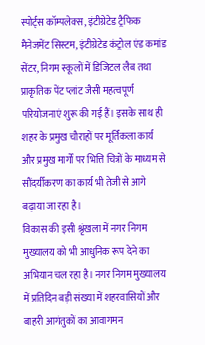स्पोर्ट्स कॉम्पलेक्स, इंटीग्रेटेड ट्रैफिक मैनेजमेंट सिस्टम, इंटीग्रेटेड कंट्रोल एंड कमांड सेंटर, निगम स्कूलों में डिजिटल लैब तथा प्राकृतिक पेंट प्लांट जैसी महत्वपूर्ण परियोजनाएं शुरू की गई हैं। इसके साथ ही शहर के प्रमुख चौराहों पर मूर्तिकला कार्य और प्रमुख मार्गों पर भित्ति चित्रों के माध्यम से सौंदर्यीकरण का कार्य भी तेजी से आगे बढ़ाया जा रहा है।
विकास की इसी श्रृंखला में नगर निगम मुख्यालय को भी आधुनिक रूप देने का अभियान चल रहा है। नगर निगम मुख्यालय में प्रतिदिन बड़ी संख्या में शहरवासियों और बाहरी आगंतुकों का आवागमन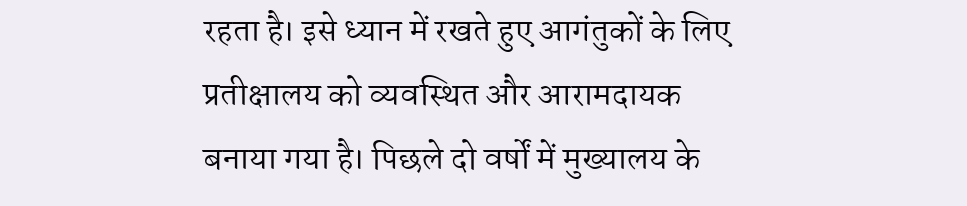रहता है। इसे ध्यान में रखते हुए आगंतुकों के लिए प्रतीक्षालय को व्यवस्थित और आरामदायक बनाया गया है। पिछले दो वर्षों में मुख्यालय के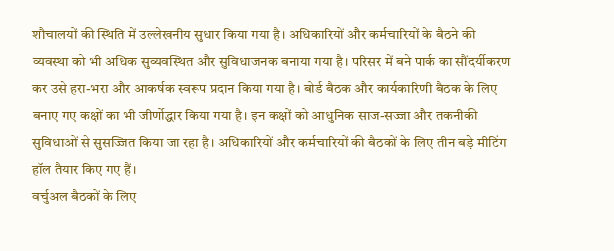शौचालयों की स्थिति में उल्लेखनीय सुधार किया गया है। अधिकारियों और कर्मचारियों के बैठने की व्यवस्था को भी अधिक सुव्यवस्थित और सुविधाजनक बनाया गया है। परिसर में बने पार्क का सौंदर्यीकरण कर उसे हरा-भरा और आकर्षक स्वरूप प्रदान किया गया है। बोर्ड बैठक और कार्यकारिणी बैठक के लिए बनाए गए कक्षों का भी जीर्णोद्धार किया गया है। इन कक्षों को आधुनिक साज-सज्जा और तकनीकी सुविधाओं से सुसज्जित किया जा रहा है। अधिकारियों और कर्मचारियों की बैठकों के लिए तीन बड़े मीटिंग हॉल तैयार किए गए हैं।
वर्चुअल बैठकों के लिए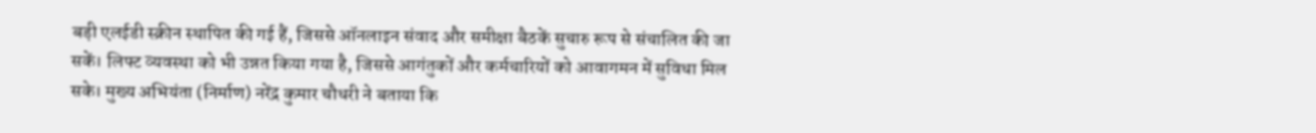बड़ी एलईडी स्क्रीन स्थापित की गई हैं, जिससे ऑनलाइन संवाद और समीक्षा बैठकें सुचारु रूप से संचालित की जा सकें। लिफ्ट व्यवस्था को भी उन्नत किया गया है, जिससे आगंतुकों और कर्मचारियों को आवागमन में सुविधा मिल सके। मुख्य अभियंता (निर्माण) नरेंद्र कुमार चौधरी ने बताया कि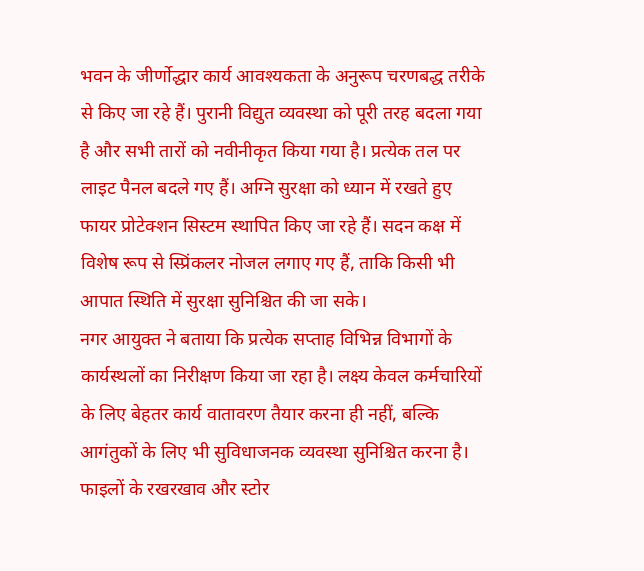भवन के जीर्णोद्धार कार्य आवश्यकता के अनुरूप चरणबद्ध तरीके से किए जा रहे हैं। पुरानी विद्युत व्यवस्था को पूरी तरह बदला गया है और सभी तारों को नवीनीकृत किया गया है। प्रत्येक तल पर लाइट पैनल बदले गए हैं। अग्नि सुरक्षा को ध्यान में रखते हुए फायर प्रोटेक्शन सिस्टम स्थापित किए जा रहे हैं। सदन कक्ष में विशेष रूप से स्प्रिंकलर नोजल लगाए गए हैं, ताकि किसी भी आपात स्थिति में सुरक्षा सुनिश्चित की जा सके।
नगर आयुक्त ने बताया कि प्रत्येक सप्ताह विभिन्न विभागों के कार्यस्थलों का निरीक्षण किया जा रहा है। लक्ष्य केवल कर्मचारियों के लिए बेहतर कार्य वातावरण तैयार करना ही नहीं, बल्कि आगंतुकों के लिए भी सुविधाजनक व्यवस्था सुनिश्चित करना है। फाइलों के रखरखाव और स्टोर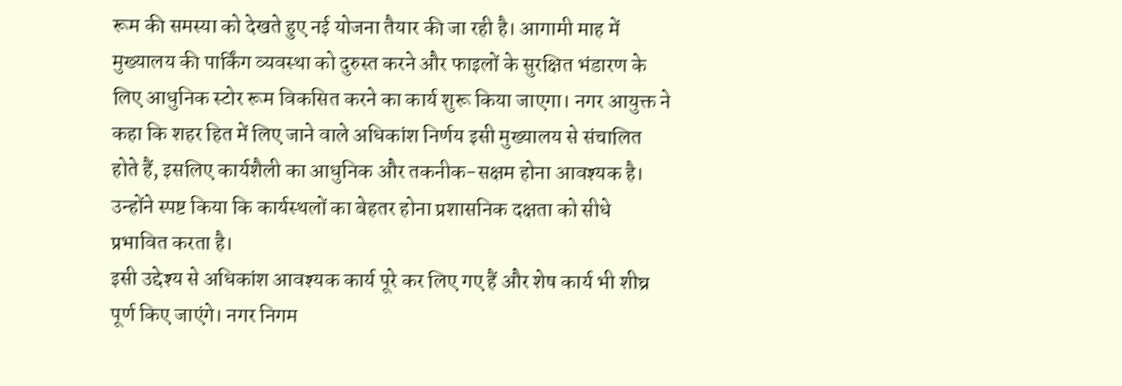रूम की समस्या को देखते हुए नई योजना तैयार की जा रही है। आगामी माह में मुख्यालय की पार्किंग व्यवस्था को दुरुस्त करने और फाइलों के सुरक्षित भंडारण के लिए आधुनिक स्टोर रूम विकसित करने का कार्य शुरू किया जाएगा। नगर आयुक्त ने कहा कि शहर हित में लिए जाने वाले अधिकांश निर्णय इसी मुख्यालय से संचालित होते हैं, इसलिए कार्यशैली का आधुनिक और तकनीक-सक्षम होना आवश्यक है। उन्होंने स्पष्ट किया कि कार्यस्थलों का बेहतर होना प्रशासनिक दक्षता को सीधे प्रभावित करता है।
इसी उद्देश्य से अधिकांश आवश्यक कार्य पूरे कर लिए गए हैं और शेष कार्य भी शीघ्र पूर्ण किए जाएंगे। नगर निगम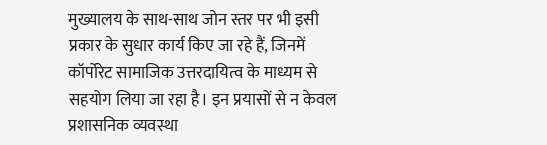मुख्यालय के साथ-साथ जोन स्तर पर भी इसी प्रकार के सुधार कार्य किए जा रहे हैं, जिनमें कॉर्पोरेट सामाजिक उत्तरदायित्व के माध्यम से सहयोग लिया जा रहा है। इन प्रयासों से न केवल प्रशासनिक व्यवस्था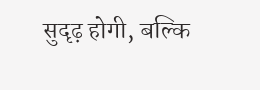सुदृढ़ होगी, बल्कि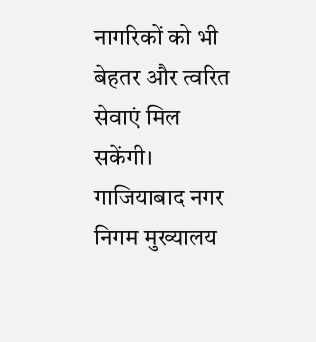नागरिकों को भी बेहतर और त्वरित सेवाएं मिल सकेंगी। गाजियाबाद नगर निगम मुख्यालय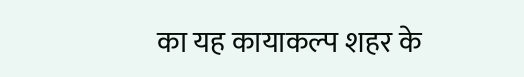का यह कायाकल्प शहर के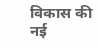विकास की नई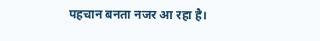पहचान बनता नजर आ रहा है।